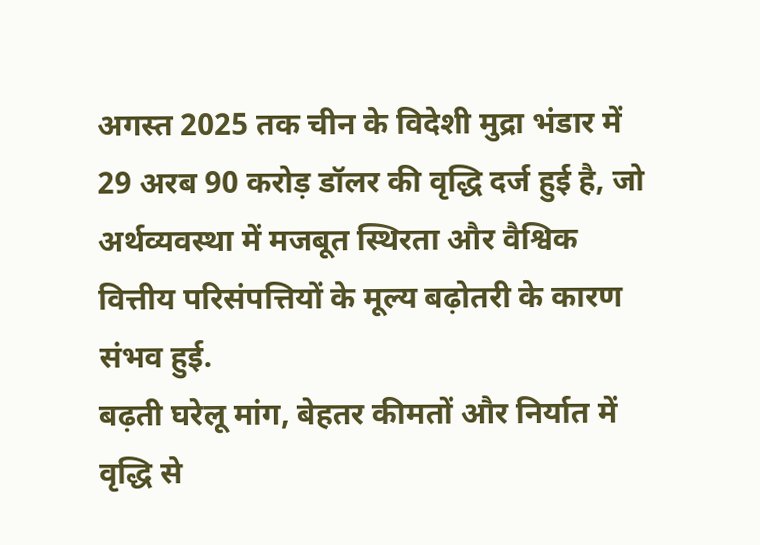अगस्त 2025 तक चीन के विदेशी मुद्रा भंडार में 29 अरब 90 करोड़ डॉलर की वृद्धि दर्ज हुई है, जो अर्थव्यवस्था में मजबूत स्थिरता और वैश्विक वित्तीय परिसंपत्तियों के मूल्य बढ़ोतरी के कारण संभव हुई.
बढ़ती घरेलू मांग, बेहतर कीमतों और निर्यात में वृद्धि से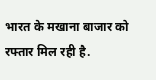भारत के मखाना बाजार को रफ्तार मिल रही है.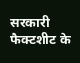सरकारी फैक्टशीट के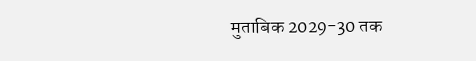मुताबिक 2029-30 तक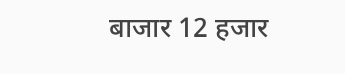बाजार 12 हजार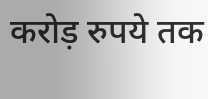करोड़ रुपये तक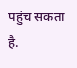पहुंच सकता है.